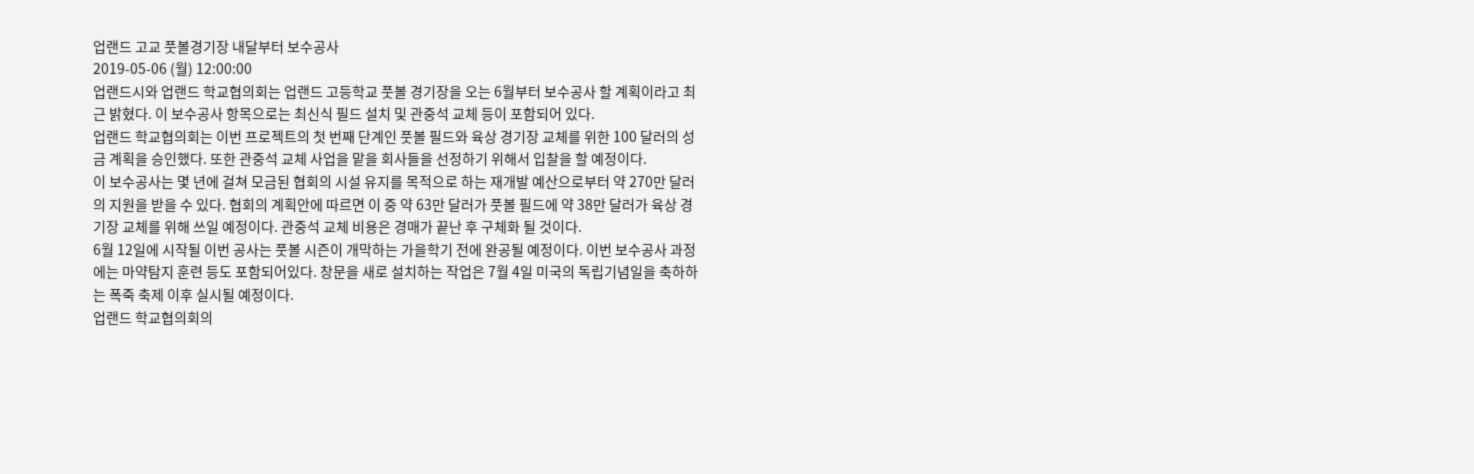업랜드 고교 풋볼경기장 내달부터 보수공사
2019-05-06 (월) 12:00:00
업랜드시와 업랜드 학교협의회는 업랜드 고등학교 풋볼 경기장을 오는 6월부터 보수공사 할 계획이라고 최근 밝혔다. 이 보수공사 항목으로는 최신식 필드 설치 및 관중석 교체 등이 포함되어 있다.
업랜드 학교협의회는 이번 프로젝트의 첫 번째 단계인 풋볼 필드와 육상 경기장 교체를 위한 100 달러의 성금 계획을 승인했다. 또한 관중석 교체 사업을 맡을 회사들을 선정하기 위해서 입찰을 할 예정이다.
이 보수공사는 몇 년에 걸쳐 모금된 협회의 시설 유지를 목적으로 하는 재개발 예산으로부터 약 270만 달러의 지원을 받을 수 있다. 협회의 계획안에 따르면 이 중 약 63만 달러가 풋볼 필드에 약 38만 달러가 육상 경기장 교체를 위해 쓰일 예정이다. 관중석 교체 비용은 경매가 끝난 후 구체화 될 것이다.
6월 12일에 시작될 이번 공사는 풋볼 시즌이 개막하는 가을학기 전에 완공될 예정이다. 이번 보수공사 과정에는 마약탐지 훈련 등도 포함되어있다. 창문을 새로 설치하는 작업은 7월 4일 미국의 독립기념일을 축하하는 폭죽 축제 이후 실시될 예정이다.
업랜드 학교협의회의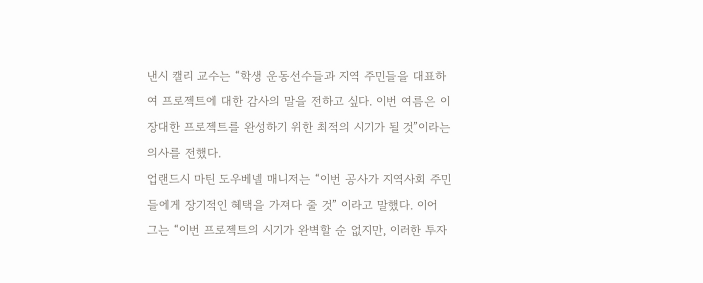낸시 캘리 교수는 “학생 운동선수들과 지역 주민들을 대표하여 프로젝트에 대한 감사의 말을 전하고 싶다. 이번 여름은 이 장대한 프로젝트를 완성하기 위한 최적의 시기가 될 것”이라는 의사를 전했다.
업랜드시 마틴 도우베넬 매니저는 “이번 공사가 지역사회 주민들에게 장기적인 혜택을 가져다 줄 것” 이라고 말했다. 이어 그는 “이번 프로젝트의 시기가 완벽할 순 없지만, 이러한 투자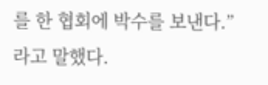를 한 협회에 박수를 보낸다.”라고 말했다.